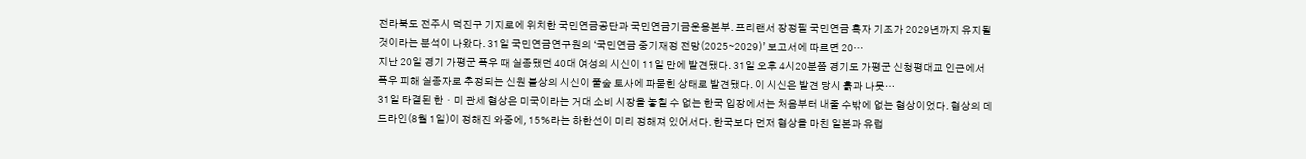전라북도 전주시 덕진구 기지로에 위치한 국민연금공단과 국민연금기금운용본부. 프리랜서 장정필 국민연금 흑자 기조가 2029년까지 유지될 것이라는 분석이 나왔다. 31일 국민연금연구원의 ‘국민연금 중기재정 전망(2025∼2029)’ 보고서에 따르면 20…
지난 20일 경기 가평군 폭우 때 실종됐던 40대 여성의 시신이 11일 만에 발견됐다. 31일 오후 4시20분쯤 경기도 가평군 신청평대교 인근에서 폭우 피해 실종자로 추정되는 신원 불상의 시신이 풀숲 토사에 파묻힌 상태로 발견됐다. 이 시신은 발견 당시 흙과 나뭇…
31일 타결된 한ㆍ미 관세 협상은 미국이라는 거대 소비 시장을 놓칠 수 없는 한국 입장에서는 처음부터 내줄 수밖에 없는 협상이었다. 협상의 데드라인(8월 1일)이 정해진 와중에, 15%라는 하한선이 미리 정해져 있어서다. 한국보다 먼저 협상을 마친 일본과 유럽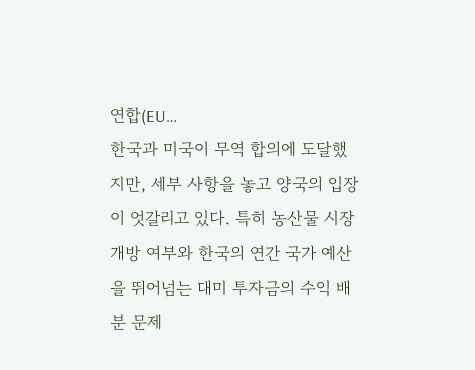연합(EU…
한국과 미국이 무역 합의에 도달했지만, 세부 사항을 놓고 양국의 입장이 엇갈리고 있다. 특히 농산물 시장 개방 여부와 한국의 연간 국가 예산을 뛰어넘는 대미 투자금의 수익 배분 문제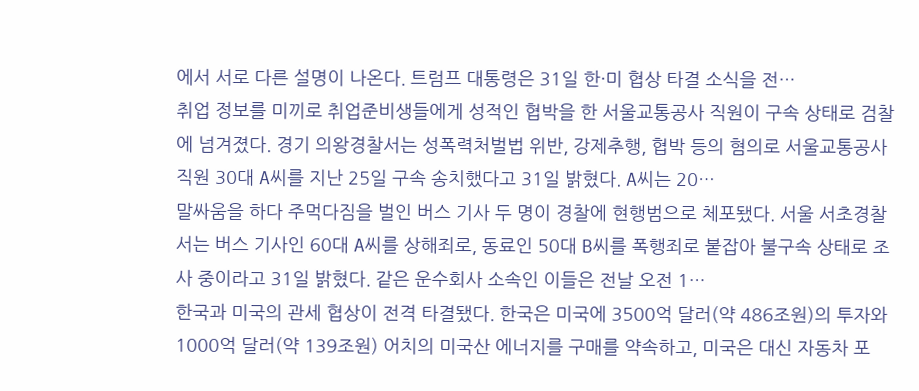에서 서로 다른 설명이 나온다. 트럼프 대통령은 31일 한·미 협상 타결 소식을 전…
취업 정보를 미끼로 취업준비생들에게 성적인 협박을 한 서울교통공사 직원이 구속 상태로 검찰에 넘겨졌다. 경기 의왕경찰서는 성폭력처벌법 위반, 강제추행, 협박 등의 혐의로 서울교통공사 직원 30대 A씨를 지난 25일 구속 송치했다고 31일 밝혔다. A씨는 20…
말싸움을 하다 주먹다짐을 벌인 버스 기사 두 명이 경찰에 현행범으로 체포됐다. 서울 서초경찰서는 버스 기사인 60대 A씨를 상해죄로, 동료인 50대 B씨를 폭행죄로 붙잡아 불구속 상태로 조사 중이라고 31일 밝혔다. 같은 운수회사 소속인 이들은 전날 오전 1…
한국과 미국의 관세 협상이 전격 타결됐다. 한국은 미국에 3500억 달러(약 486조원)의 투자와 1000억 달러(약 139조원) 어치의 미국산 에너지를 구매를 약속하고, 미국은 대신 자동차 포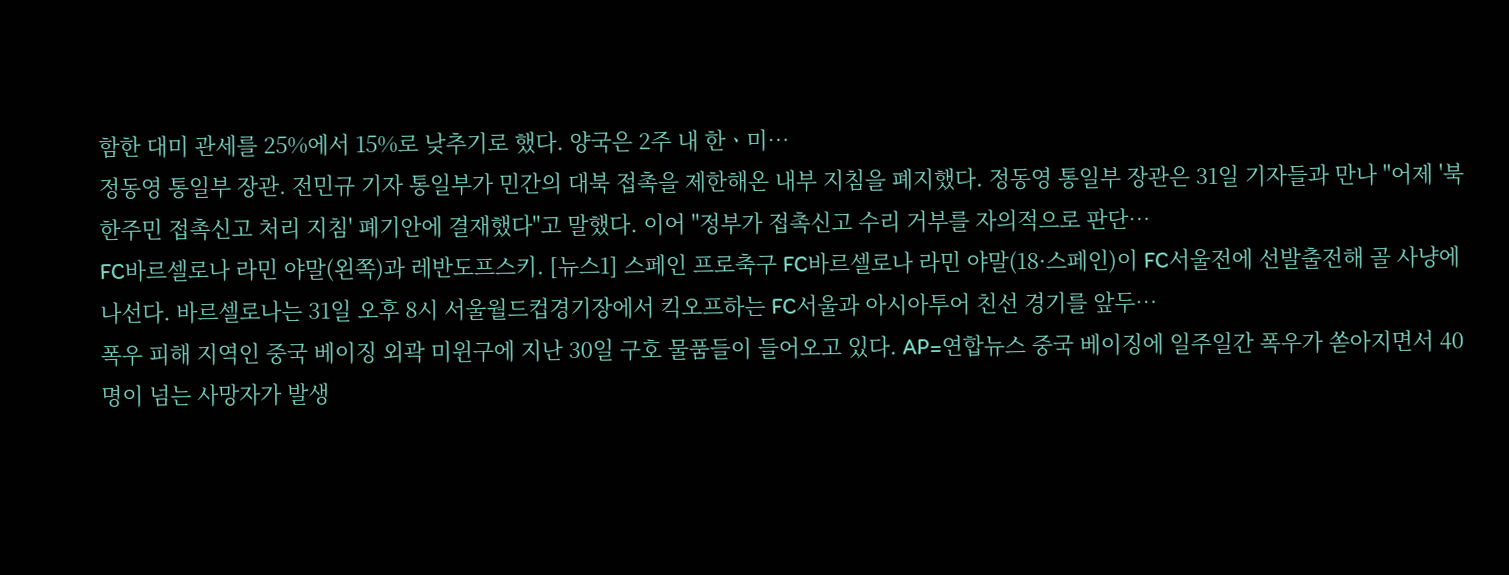함한 대미 관세를 25%에서 15%로 낮추기로 했다. 양국은 2주 내 한ㆍ미…
정동영 통일부 장관. 전민규 기자 통일부가 민간의 대북 접촉을 제한해온 내부 지침을 폐지했다. 정동영 통일부 장관은 31일 기자들과 만나 "어제 '북한주민 접촉신고 처리 지침' 폐기안에 결재했다"고 말했다. 이어 "정부가 접촉신고 수리 거부를 자의적으로 판단…
FC바르셀로나 라민 야말(왼쪽)과 레반도프스키. [뉴스1] 스페인 프로축구 FC바르셀로나 라민 야말(18·스페인)이 FC서울전에 선발출전해 골 사냥에 나선다. 바르셀로나는 31일 오후 8시 서울월드컵경기장에서 킥오프하는 FC서울과 아시아투어 친선 경기를 앞두…
폭우 피해 지역인 중국 베이징 외곽 미윈구에 지난 30일 구호 물품들이 들어오고 있다. AP=연합뉴스 중국 베이징에 일주일간 폭우가 쏟아지면서 40명이 넘는 사망자가 발생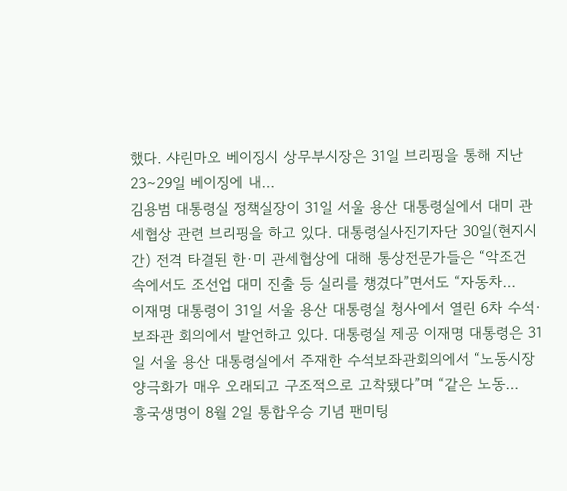했다. 샤린마오 베이징시 상무부시장은 31일 브리핑을 통해 지난 23∼29일 베이징에 내…
김용범 대통령실 정책실장이 31일 서울 용산 대통령실에서 대미 관세협상 관련 브리핑을 하고 있다. 대통령실사진기자단 30일(현지시간) 전격 타결된 한·미 관세협상에 대해 통상전문가들은 “악조건 속에서도 조선업 대미 진출 등 실리를 챙겼다”면서도 “자동차…
이재명 대통령이 31일 서울 용산 대통령실 청사에서 열린 6차 수석·보좌관 회의에서 발언하고 있다. 대통령실 제공 이재명 대통령은 31일 서울 용산 대통령실에서 주재한 수석보좌관회의에서 “노동시장 양극화가 매우 오래되고 구조적으로 고착됐다”며 “같은 노동…
흥국생명이 8월 2일 통합우승 기념 팬미팅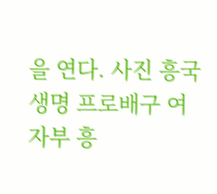을 연다. 사진 흥국생명 프로배구 여자부 흥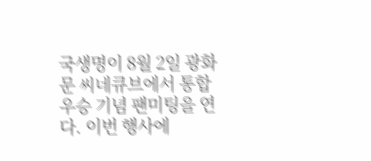국생명이 8월 2일 광화문 씨네큐브에서 통합우승 기념 팬미팅을 연다. 이번 행사에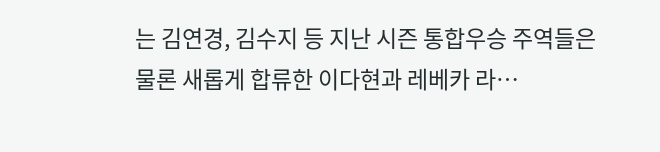는 김연경, 김수지 등 지난 시즌 통합우승 주역들은 물론 새롭게 합류한 이다현과 레베카 라…